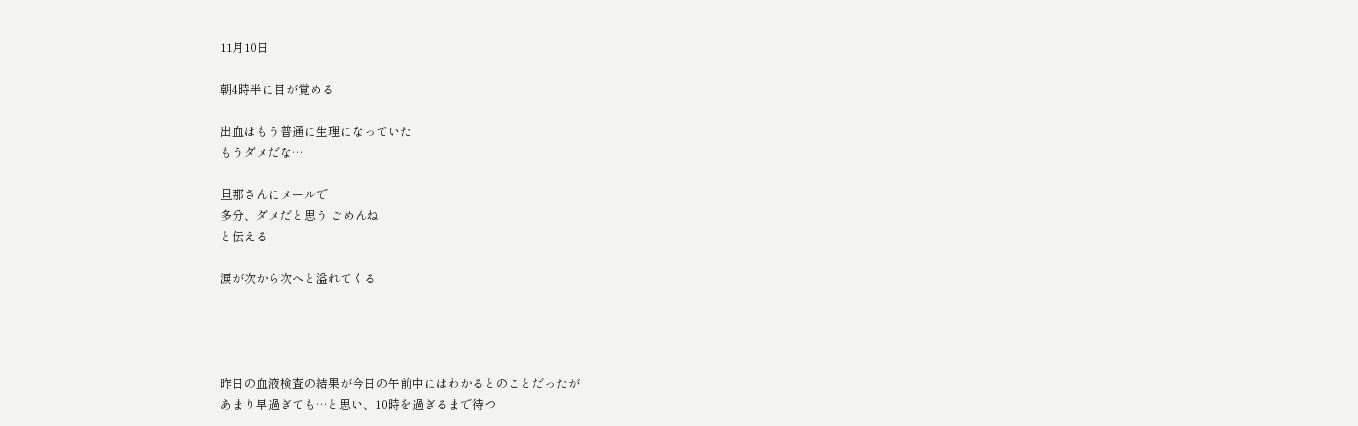11月10日

朝4時半に目が覚める

出血はもう普通に生理になっていた
もうダメだな…

旦那さんにメールで
多分、ダメだと思う ごめんね
と伝える

涙が次から次へと溢れてくる




昨日の血液検査の結果が今日の午前中にはわかるとのことだったが
あまり早過ぎても…と思い、10時を過ぎるまで待つ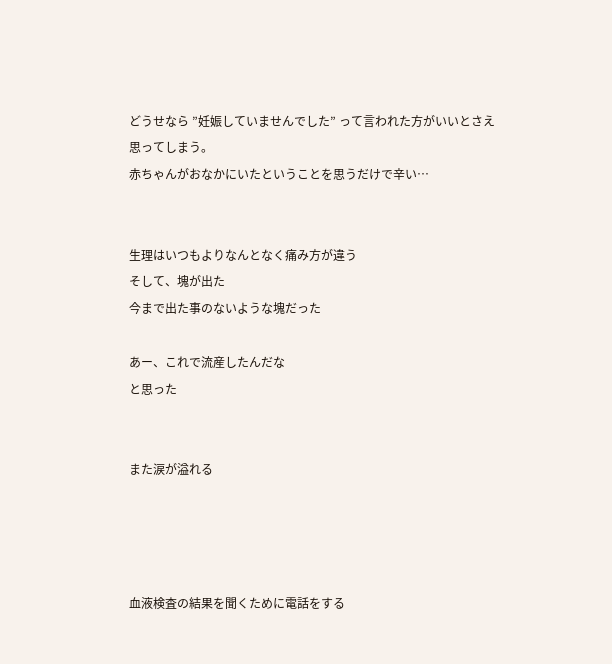どうせなら ”妊娠していませんでした” って言われた方がいいとさえ
思ってしまう。
赤ちゃんがおなかにいたということを思うだけで辛い…


生理はいつもよりなんとなく痛み方が違う
そして、塊が出た
今まで出た事のないような塊だった

あー、これで流産したんだな
と思った


また涙が溢れる




血液検査の結果を聞くために電話をする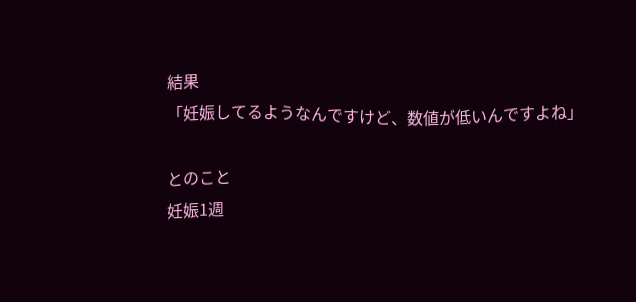結果
「妊娠してるようなんですけど、数値が低いんですよね」

とのこと
妊娠1週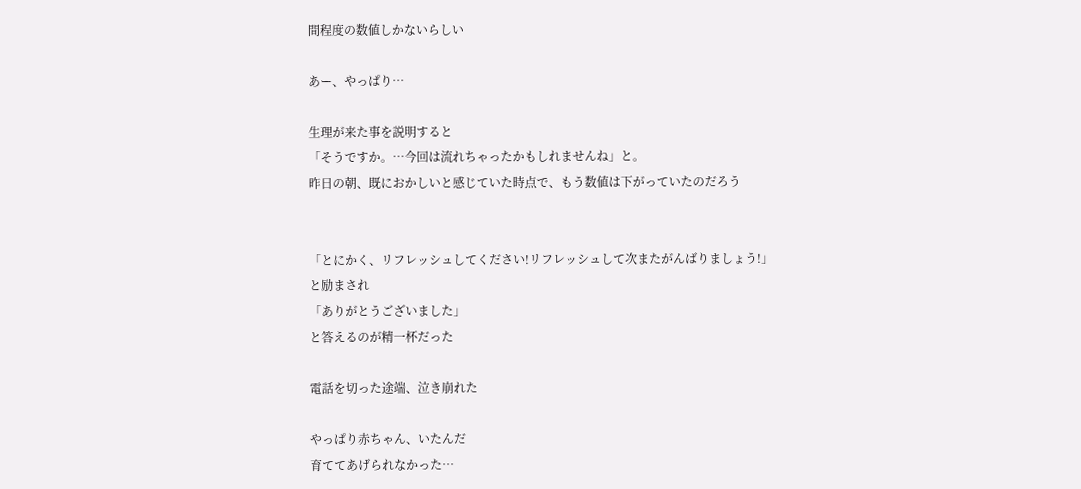間程度の数値しかないらしい

あー、やっぱり…

生理が来た事を説明すると
「そうですか。…今回は流れちゃったかもしれませんね」と。
昨日の朝、既におかしいと感じていた時点で、もう数値は下がっていたのだろう


「とにかく、リフレッシュしてください!リフレッシュして次またがんばりましょう!」
と励まされ
「ありがとうございました」
と答えるのが精一杯だった

電話を切った途端、泣き崩れた

やっぱり赤ちゃん、いたんだ
育ててあげられなかった…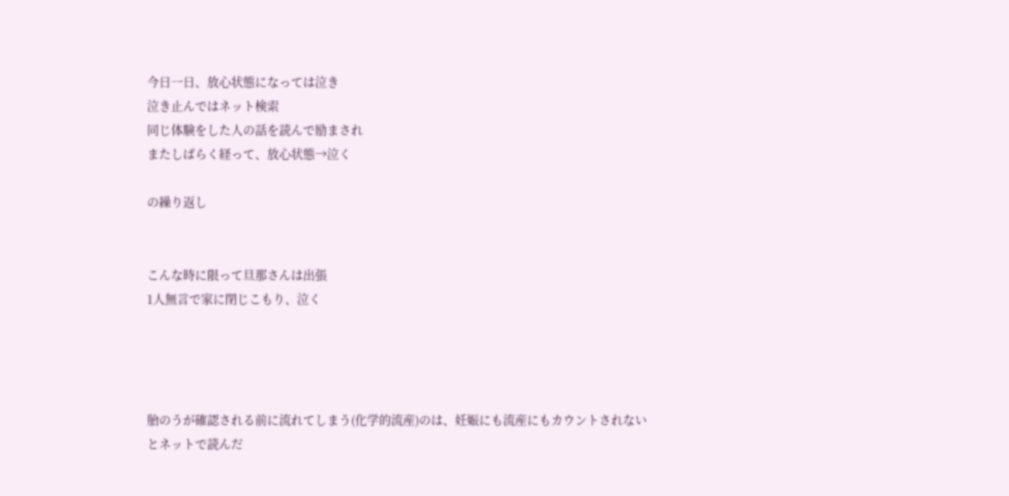今日一日、放心状態になっては泣き
泣き止んではネット検索
同じ体験をした人の話を読んで励まされ
またしばらく経って、放心状態→泣く

の繰り返し


こんな時に限って旦那さんは出張
1人無言で家に閉じこもり、泣く




胎のうが確認される前に流れてしまう(化学的流産)のは、妊娠にも流産にもカウントされない
とネットで読んだ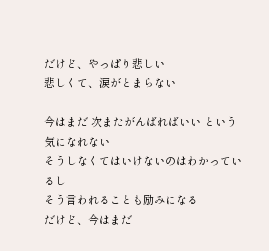だけど、やっぱり悲しい
悲しくて、涙がとまらない

今はまだ 次またがんばればいい という気になれない
そうしなくてはいけないのはわかっているし
そう言われることも励みになる
だけど、今はまだ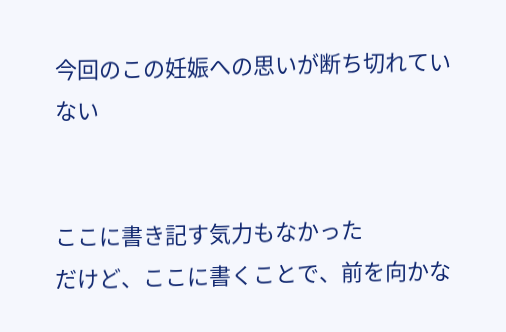今回のこの妊娠への思いが断ち切れていない


ここに書き記す気力もなかった
だけど、ここに書くことで、前を向かな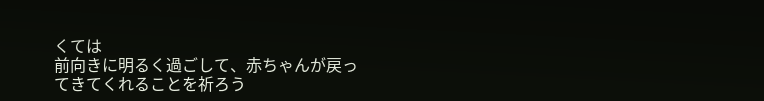くては
前向きに明るく過ごして、赤ちゃんが戻ってきてくれることを祈ろう